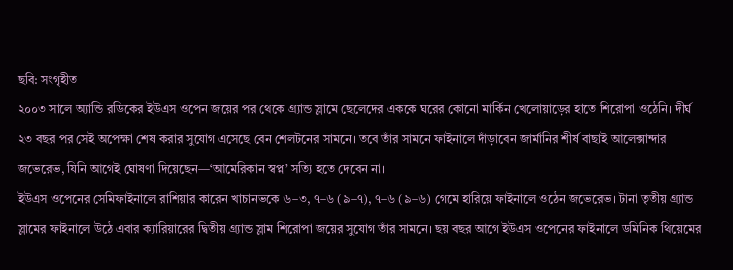ছবি: সংগৃহীত
২০০৩ সালে অ্যান্ডি রডিকের ইউএস ওপেন জয়ের পর থেকে গ্র্যান্ড স্লামে ছেলেদের এককে ঘরের কোনো মার্কিন খেলোয়াড়ের হাতে শিরোপা ওঠেনি। দীর্ঘ ২৩ বছর পর সেই অপেক্ষা শেষ করার সুযোগ এসেছে বেন শেলটনের সামনে। তবে তাঁর সামনে ফাইনালে দাঁড়াবেন জার্মানির শীর্ষ বাছাই আলেক্সান্দার জভেরেভ, যিনি আগেই ঘোষণা দিয়েছেন—‘আমেরিকান স্বপ্ন’ সত্যি হতে দেবেন না।
ইউএস ওপেনের সেমিফাইনালে রাশিয়ার কারেন খাচানভকে ৬–৩, ৭–৬ (৯–৭), ৭–৬ (৯–৬) গেমে হারিয়ে ফাইনালে ওঠেন জভেরেভ। টানা তৃতীয় গ্র্যান্ড স্লামের ফাইনালে উঠে এবার ক্যারিয়ারের দ্বিতীয় গ্র্যান্ড স্লাম শিরোপা জয়ের সুযোগ তাঁর সামনে। ছয় বছর আগে ইউএস ওপেনের ফাইনালে ডমিনিক থিয়েমের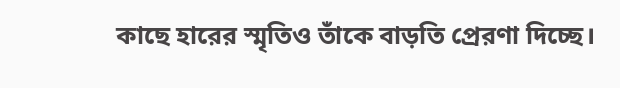কাছে হারের স্মৃতিও তাঁকে বাড়তি প্রেরণা দিচ্ছে।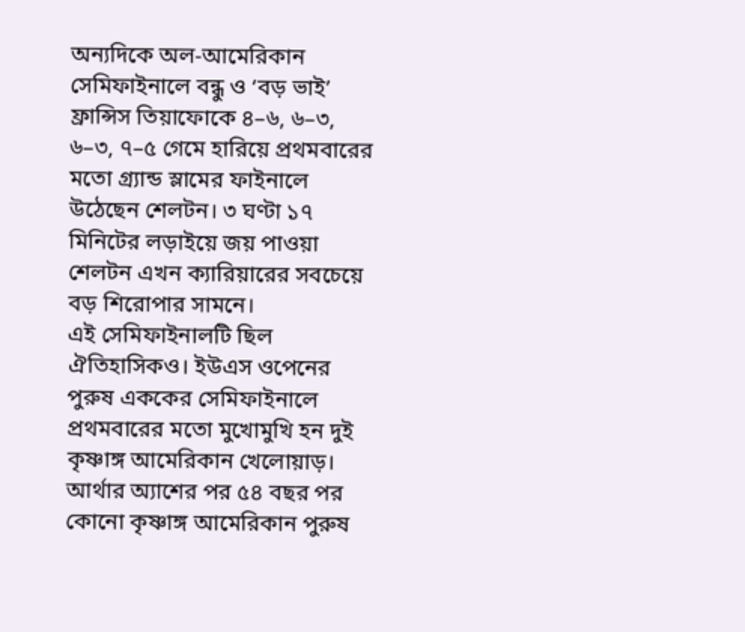অন্যদিকে অল-আমেরিকান সেমিফাইনালে বন্ধু ও ‘বড় ভাই’ ফ্রান্সিস তিয়াফোকে ৪–৬, ৬–৩, ৬–৩, ৭–৫ গেমে হারিয়ে প্রথমবারের মতো গ্র্যান্ড স্লামের ফাইনালে উঠেছেন শেলটন। ৩ ঘণ্টা ১৭ মিনিটের লড়াইয়ে জয় পাওয়া শেলটন এখন ক্যারিয়ারের সবচেয়ে বড় শিরোপার সামনে।
এই সেমিফাইনালটি ছিল ঐতিহাসিকও। ইউএস ওপেনের পুরুষ এককের সেমিফাইনালে প্রথমবারের মতো মুখোমুখি হন দুই কৃষ্ণাঙ্গ আমেরিকান খেলোয়াড়। আর্থার অ্যাশের পর ৫৪ বছর পর কোনো কৃষ্ণাঙ্গ আমেরিকান পুরুষ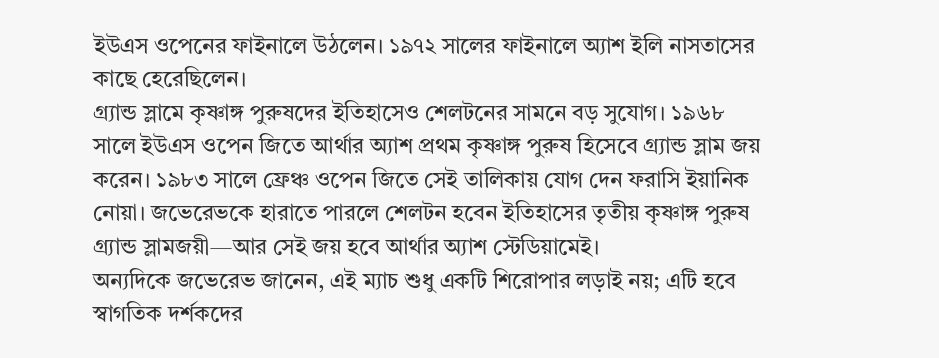ইউএস ওপেনের ফাইনালে উঠলেন। ১৯৭২ সালের ফাইনালে অ্যাশ ইলি নাসতাসের কাছে হেরেছিলেন।
গ্র্যান্ড স্লামে কৃষ্ণাঙ্গ পুরুষদের ইতিহাসেও শেলটনের সামনে বড় সুযোগ। ১৯৬৮ সালে ইউএস ওপেন জিতে আর্থার অ্যাশ প্রথম কৃষ্ণাঙ্গ পুরুষ হিসেবে গ্র্যান্ড স্লাম জয় করেন। ১৯৮৩ সালে ফ্রেঞ্চ ওপেন জিতে সেই তালিকায় যোগ দেন ফরাসি ইয়ানিক নোয়া। জভেরেভকে হারাতে পারলে শেলটন হবেন ইতিহাসের তৃতীয় কৃষ্ণাঙ্গ পুরুষ গ্র্যান্ড স্লামজয়ী—আর সেই জয় হবে আর্থার অ্যাশ স্টেডিয়ামেই।
অন্যদিকে জভেরেভ জানেন, এই ম্যাচ শুধু একটি শিরোপার লড়াই নয়; এটি হবে স্বাগতিক দর্শকদের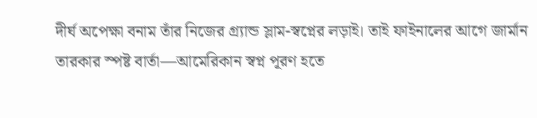দীর্ঘ অপেক্ষা বনাম তাঁর নিজের গ্র্যান্ড স্লাম-স্বপ্নের লড়াই। তাই ফাইনালের আগে জার্মান তারকার স্পষ্ট বার্তা—আমেরিকান স্বপ্ন পূরণ হতে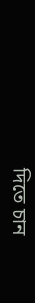দিতে চান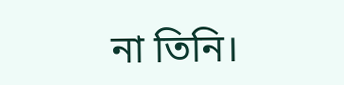না তিনি।